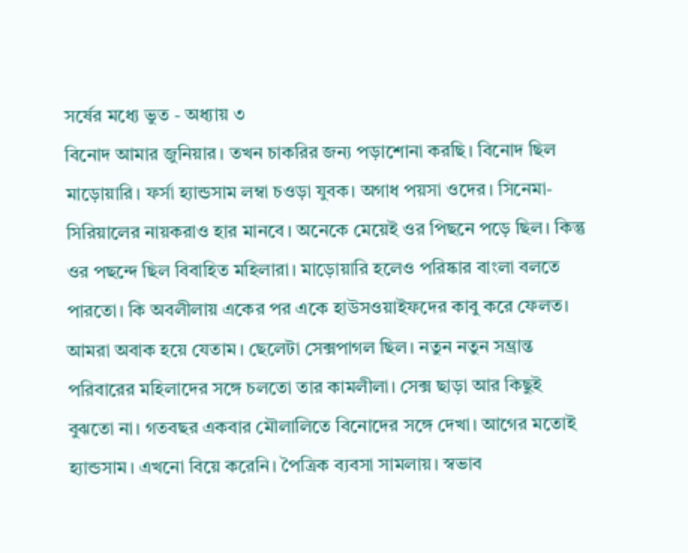সর্ষের মধ্যে ভুত - অধ্যায় ৩
বিনোদ আমার জুনিয়ার। তখন চাকরির জন্য পড়াশোনা করছি। বিনোদ ছিল মাড়োয়ারি। ফর্সা হ্যান্ডসাম লম্বা চওড়া যুবক। অগাধ পয়সা ওদের। সিনেমা-সিরিয়ালের নায়করাও হার মানবে। অনেকে মেয়েই ওর পিছনে পড়ে ছিল। কিন্তু ওর পছন্দে ছিল বিবাহিত মহিলারা। মাড়োয়ারি হলেও পরিষ্কার বাংলা বলতে পারতো। কি অবলীলায় একের পর একে হাউসওয়াইফদের কাবু করে ফেলত। আমরা অবাক হয়ে যেতাম। ছেলেটা সেক্সপাগল ছিল। নতুন নতুন সম্ভ্রান্ত পরিবারের মহিলাদের সঙ্গে চলতো তার কামলীলা। সেক্স ছাড়া আর কিছুই বুঝতো না। গতবছর একবার মৌলালিতে বিনোদের সঙ্গে দেখা। আগের মতোই হ্যান্ডসাম। এখনো বিয়ে করেনি। পৈত্রিক ব্যবসা সামলায়। স্বভাব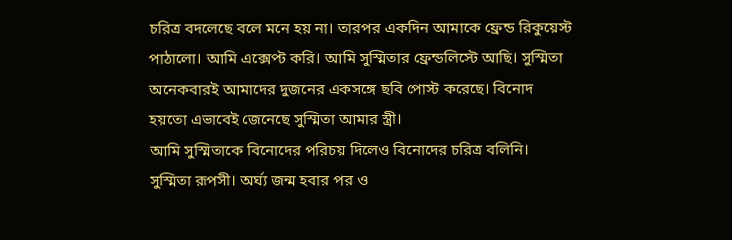চরিত্র বদলেছে বলে মনে হয় না। তারপর একদিন আমাকে ফ্রেন্ড রিকুয়েস্ট পাঠালো। আমি এক্সেপ্ট করি। আমি সুস্মিতার ফ্রেন্ডলিস্টে আছি। সুস্মিতা অনেকবারই আমাদের দুজনের একসঙ্গে ছবি পোস্ট করেছে। বিনোদ হয়তো এভাবেই জেনেছে সুস্মিতা আমার স্ত্রী।
আমি সুস্মিতাকে বিনোদের পরিচয় দিলেও বিনোদের চরিত্র বলিনি।
সুস্মিতা রূপসী। অর্ঘ্য জন্ম হবার পর ও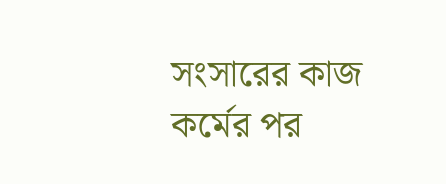সংসারের কাজ কর্মের পর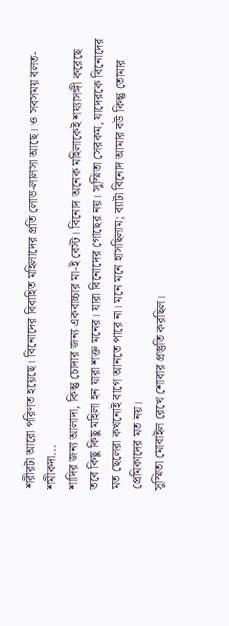শরীরটা আরো পরিণত হয়েছে। বিনোদের বিবাহিত মহিলাদের প্রতি লোভ-লালসা আছে। ও সবসময় বলত- শমীকদা...
শাদির জন্য আলাদা, কিন্তু চোদার জন্য একবাচ্চার মা-ই বেস্ট। বিনোদ অনেক মহিলাকেই শয্যাসঙ্গী করেছে তবে কিছু কিছু মহিলা হন যারা শক্ত মনের। যারা বিনোদের গোছের নয়। সুস্মিতা সেরকম, যাদেরকে বিনোদের মত ছেলেরা কখনোই বাগে আনতে পারে না। মনে মনে হাসছিলাম; ব্যাটা বিনোদ আমার বউ কিন্তু তোমার প্রেমিকাদের মত নয়।
সুস্মিতা মোবাইল রেখে শোবার প্রস্তুতি করছিল।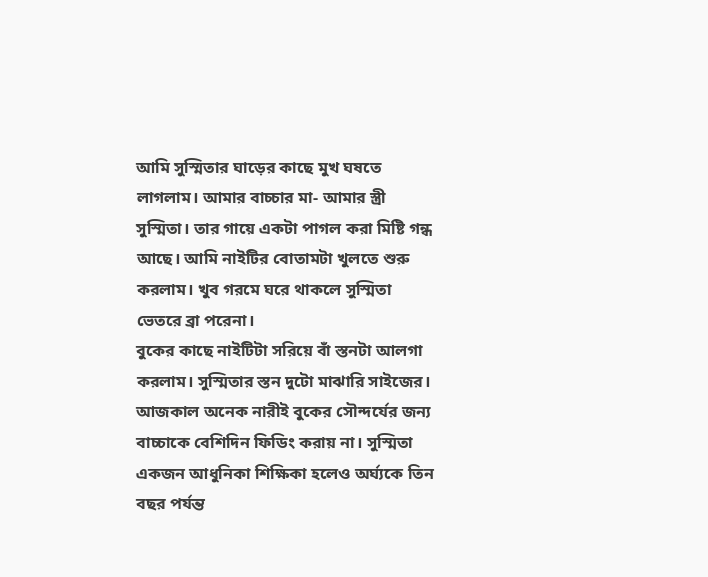আমি সুস্মিতার ঘাড়ের কাছে মুখ ঘষতে লাগলাম। আমার বাচ্চার মা- আমার স্ত্রী সুস্মিতা। তার গায়ে একটা পাগল করা মিষ্টি গন্ধ আছে। আমি নাইটির বোতামটা খুলতে শুরু করলাম। খুব গরমে ঘরে থাকলে সুস্মিতা ভেতরে ব্রা পরেনা।
বুকের কাছে নাইটিটা সরিয়ে বাঁ স্তনটা আলগা করলাম। সুস্মিতার স্তন দুটো মাঝারি সাইজের। আজকাল অনেক নারীই বুকের সৌন্দর্যের জন্য বাচ্চাকে বেশিদিন ফিডিং করায় না। সুস্মিতা একজন আধুনিকা শিক্ষিকা হলেও অর্ঘ্যকে তিন বছর পর্যন্ত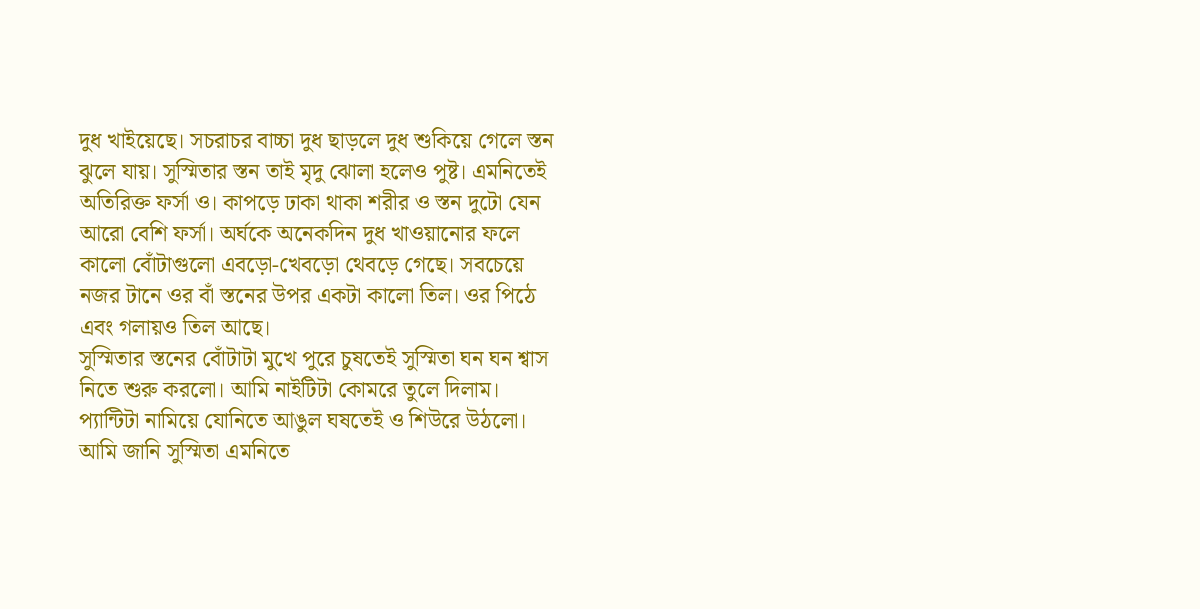দুধ খাইয়েছে। সচরাচর বাচ্চা দুধ ছাড়লে দুধ শুকিয়ে গেলে স্তন ঝুলে যায়। সুস্মিতার স্তন তাই মৃদু ঝোলা হলেও পুষ্ট। এমনিতেই অতিরিক্ত ফর্সা ও। কাপড়ে ঢাকা থাকা শরীর ও স্তন দুটো যেন আরো বেশি ফর্সা। অর্ঘকে অনেকদিন দুধ খাওয়ানোর ফলে কালো বোঁটাগুলো এবড়ো-খেবড়ো থেবড়ে গেছে। সবচেয়ে নজর টানে ওর বাঁ স্তনের উপর একটা কালো তিল। ওর পিঠে এবং গলায়ও তিল আছে।
সুস্মিতার স্তনের বোঁটাটা মুখে পুরে চুষতেই সুস্মিতা ঘন ঘন শ্বাস নিতে শুরু করলো। আমি নাইটিটা কোমরে তুলে দিলাম। প্যান্টিটা নামিয়ে যোনিতে আঙুল ঘষতেই ও শিউরে উঠলো। আমি জানি সুস্মিতা এমনিতে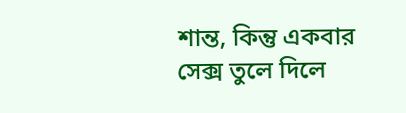শান্ত, কিন্তু একবার সেক্স তুলে দিলে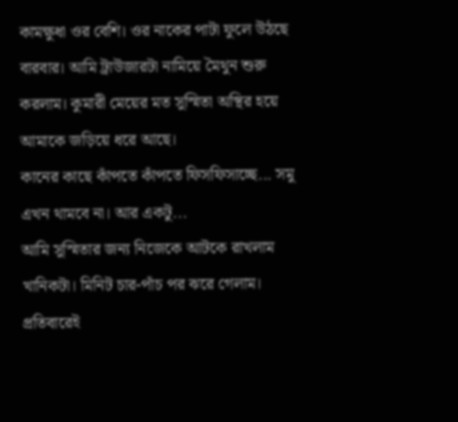কামক্ষুধা ওর বেশি। ওর নাকের পাটা ফুলে উঠছে বারবার। আমি ট্রাউজারটা নামিয়ে মৈথুন শুরু করলাম। কুমারী মেয়ের মত সুস্মিতা অস্থির হয়ে আমাকে জড়িয়ে ধরে আছে।
কানের কাছে কাঁপতে কাঁপতে ফিসফিসাচ্ছে... সমু এখন থামবে না। আর একটু...
আমি সুস্মিতার জন্য নিজেকে আটকে রাখলাম খানিকটা। মিনিট চার-পাঁচ পর ঝরে গেলাম। প্রতিবারেই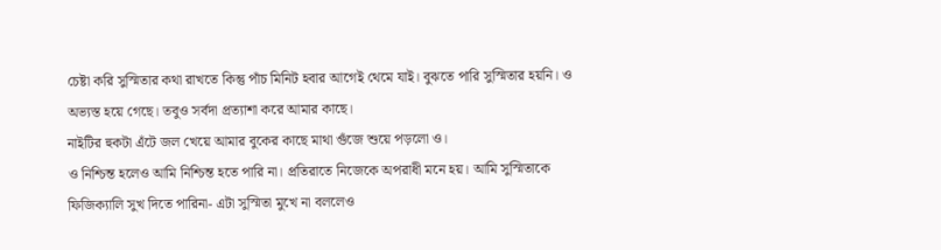চেষ্টা করি সুস্মিতার কথা রাখতে কিন্তু পাঁচ মিনিট হবার আগেই থেমে যাই। বুঝতে পারি সুস্মিতার হয়নি। ও অভ্যস্ত হয়ে গেছে। তবুও সর্বদা প্রত্যাশা করে আমার কাছে।
নাইটির হুকটা এঁটে জল খেয়ে আমার বুকের কাছে মাথা গুঁজে শুয়ে পড়লো ও।
ও নিশ্চিন্ত হলেও আমি নিশ্চিন্ত হতে পারি না। প্রতিরাতে নিজেকে অপরাধী মনে হয়। আমি সুস্মিতাকে ফিজিক্যালি সুখ দিতে পারিনা- এটা সুস্মিতা মুখে না বললেও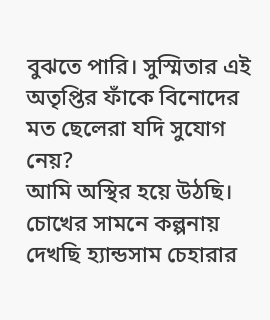বুঝতে পারি। সুস্মিতার এই অতৃপ্তির ফাঁকে বিনোদের মত ছেলেরা যদি সুযোগ নেয়?
আমি অস্থির হয়ে উঠছি। চোখের সামনে কল্পনায় দেখছি হ্যান্ডসাম চেহারার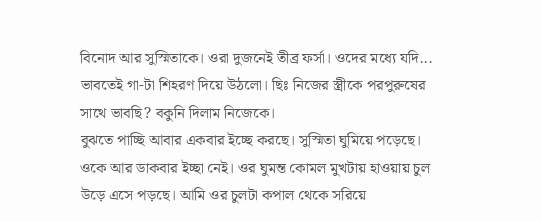বিনোদ আর সুস্মিতাকে। ওরা দুজনেই তীব্র ফর্সা। ওদের মধ্যে যদি... ভাবতেই গা-টা শিহরণ দিয়ে উঠলো। ছিঃ নিজের স্ত্রীকে পরপুরুষের সাথে ভাবছি? বকুনি দিলাম নিজেকে।
বুঝতে পাচ্ছি আবার একবার ইচ্ছে করছে। সুস্মিতা ঘুমিয়ে পড়েছে। ওকে আর ডাকবার ইচ্ছা নেই। ওর ঘুমন্ত কোমল মুখটায় হাওয়ায় চুল উড়ে এসে পড়ছে। আমি ওর চুলটা কপাল থেকে সরিয়ে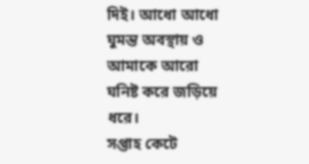দিই। আধো আধো ঘুমন্ত অবস্থায় ও আমাকে আরো ঘনিষ্ট করে জড়িয়ে ধরে।
সপ্তাহ কেটে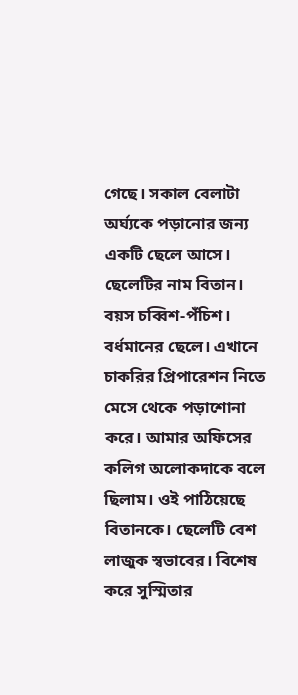গেছে। সকাল বেলাটা অর্ঘ্যকে পড়ানোর জন্য একটি ছেলে আসে। ছেলেটির নাম বিতান। বয়স চব্বিশ-পঁচিশ। বর্ধমানের ছেলে। এখানে চাকরির প্রিপারেশন নিতে মেসে থেকে পড়াশোনা করে। আমার অফিসের কলিগ অলোকদাকে বলে ছিলাম। ওই পাঠিয়েছে বিতানকে। ছেলেটি বেশ লাজুক স্বভাবের। বিশেষ করে সুস্মিতার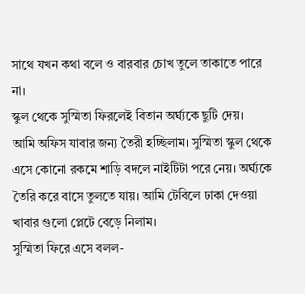সাথে যখন কথা বলে ও বারবার চোখ তুলে তাকাতে পারে না।
স্কুল থেকে সুস্মিতা ফিরলেই বিতান অর্ঘ্যকে ছুটি দেয়।
আমি অফিস যাবার জন্য তৈরী হচ্ছিলাম। সুস্মিতা স্কুল থেকে এসে কোনো রকমে শাড়ি বদলে নাইটিটা পরে নেয়। অর্ঘ্যকে তৈরি করে বাসে তুলতে যায়। আমি টেবিলে ঢাকা দেওয়া খাবার গুলো প্লেটে বেড়ে নিলাম।
সুস্মিতা ফিরে এসে বলল-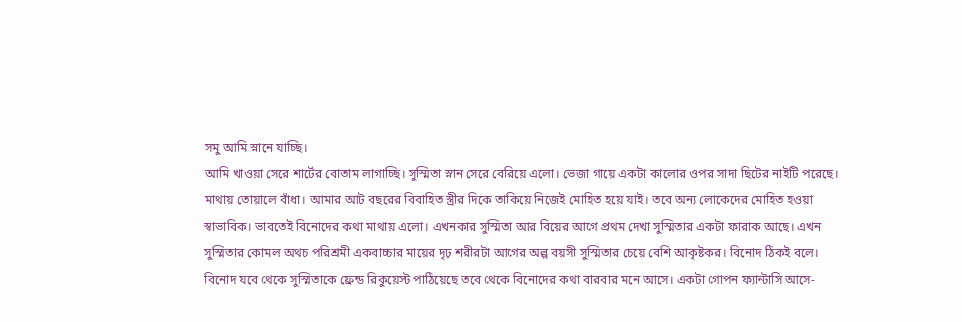সমু আমি স্নানে যাচ্ছি।
আমি খাওয়া সেরে শার্টের বোতাম লাগাচ্ছি। সুস্মিতা স্নান সেরে বেরিয়ে এলো। ভেজা গায়ে একটা কালোর ওপর সাদা ছিটের নাইটি পরেছে। মাথায় তোয়ালে বাঁধা। আমার আট বছরের বিবাহিত স্ত্রীর দিকে তাকিয়ে নিজেই মোহিত হয়ে যাই। তবে অন্য লোকেদের মোহিত হওয়া স্বাভাবিক। ভাবতেই বিনোদের কথা মাথায় এলো। এখনকার সুস্মিতা আর বিয়ের আগে প্রথম দেখা সুস্মিতার একটা ফারাক আছে। এখন সুস্মিতার কোমল অথচ পরিশ্রমী একবাচ্চার মায়ের দৃঢ় শরীরটা আগের অল্প বয়সী সুস্মিতার চেয়ে বেশি আকৃষ্টকর। বিনোদ ঠিকই বলে।
বিনোদ যবে থেকে সুস্মিতাকে ফ্রেন্ড রিকুয়েস্ট পাঠিয়েছে তবে থেকে বিনোদের কথা বারবার মনে আসে। একটা গোপন ফ্যান্টাসি আসে-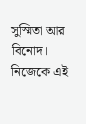সুস্মিতা আর বিনোদ। নিজেকে এই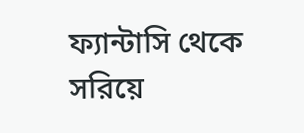ফ্যান্টাসি থেকে সরিয়ে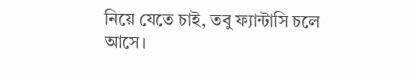নিয়ে যেতে চাই, তবু ফ্যান্টাসি চলে আসে।